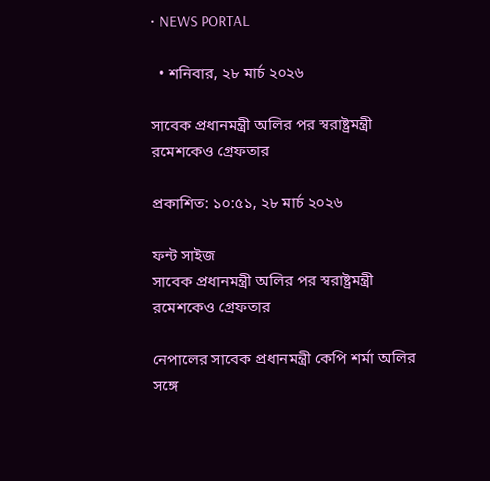• NEWS PORTAL

  • শনিবার, ২৮ মার্চ ২০২৬

সাবেক প্রধানমন্ত্রী অলির পর স্বরাষ্ট্রমন্ত্রী রমেশকেও গ্রেফতার

প্রকাশিত: ১০:৫১, ২৮ মার্চ ২০২৬

ফন্ট সাইজ
সাবেক প্রধানমন্ত্রী অলির পর স্বরাষ্ট্রমন্ত্রী রমেশকেও গ্রেফতার

নেপালের সাবেক প্রধানমন্ত্রী কেপি শর্মা অলির সঙ্গে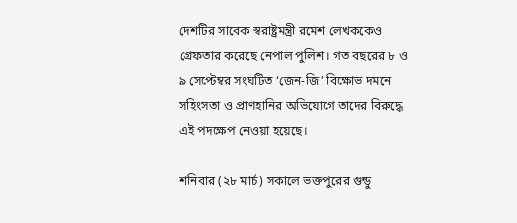দেশটির সাবেক স্বরাষ্ট্রমন্ত্রী রমেশ লেখককেও গ্রেফতার করেছে নেপাল পুলিশ। গত বছরের ৮ ও ৯ সেপ্টেম্বর সংঘটিত ‘জেন-জি’ বিক্ষোভ দমনে সহিংসতা ও প্রাণহানির অভিযোগে তাদের বিরুদ্ধে এই পদক্ষেপ নেওয়া হয়েছে।

শনিবার (২৮ মার্চ) সকালে ভক্তপুরের গুন্ডু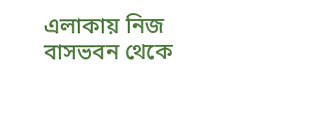এলাকায় নিজ বাসভবন থেকে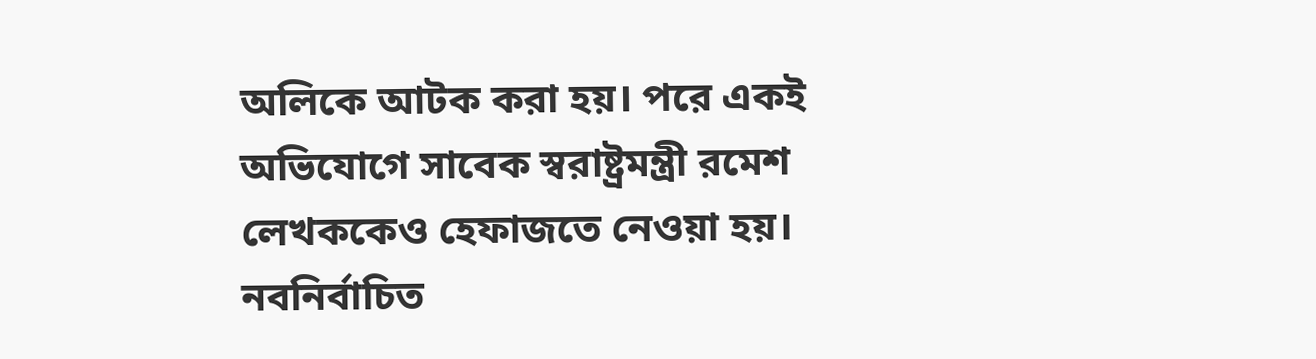অলিকে আটক করা হয়। পরে একই অভিযোগে সাবেক স্বরাষ্ট্রমন্ত্রী রমেশ লেখককেও হেফাজতে নেওয়া হয়। নবনির্বাচিত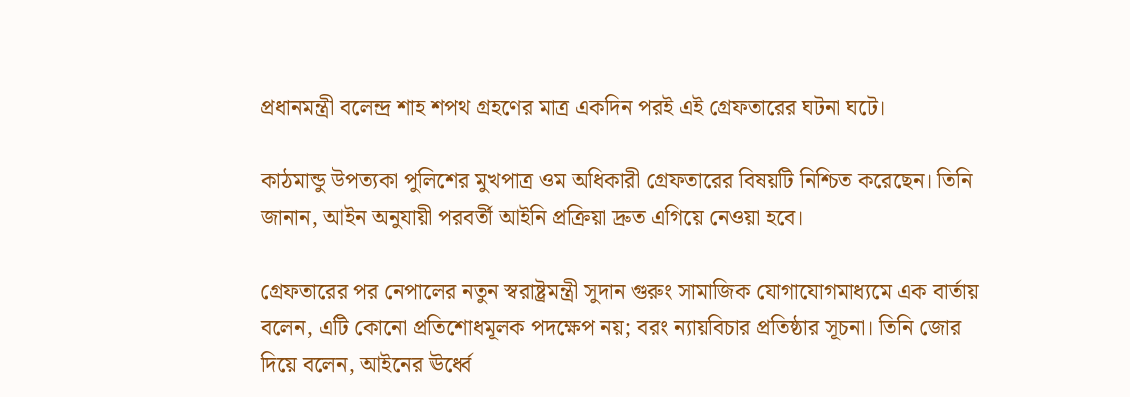প্রধানমন্ত্রী বলেন্দ্র শাহ শপথ গ্রহণের মাত্র একদিন পরই এই গ্রেফতারের ঘটনা ঘটে।

কাঠমান্ডু উপত্যকা পুলিশের মুখপাত্র ওম অধিকারী গ্রেফতারের বিষয়টি নিশ্চিত করেছেন। তিনি জানান, আইন অনুযায়ী পরবর্তী আইনি প্রক্রিয়া দ্রুত এগিয়ে নেওয়া হবে।

গ্রেফতারের পর নেপালের নতুন স্বরাষ্ট্রমন্ত্রী সুদান গুরুং সামাজিক যোগাযোগমাধ্যমে এক বার্তায় বলেন, এটি কোনো প্রতিশোধমূলক পদক্ষেপ নয়; বরং ন্যায়বিচার প্রতিষ্ঠার সূচনা। তিনি জোর দিয়ে বলেন, আইনের ঊর্ধ্বে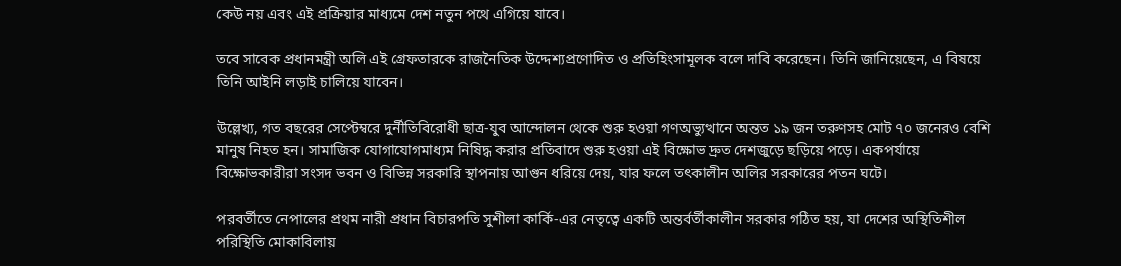কেউ নয় এবং এই প্রক্রিয়ার মাধ্যমে দেশ নতুন পথে এগিয়ে যাবে।

তবে সাবেক প্রধানমন্ত্রী অলি এই গ্রেফতারকে রাজনৈতিক উদ্দেশ্যপ্রণোদিত ও প্রতিহিংসামূলক বলে দাবি করেছেন। তিনি জানিয়েছেন, এ বিষয়ে তিনি আইনি লড়াই চালিয়ে যাবেন।

উল্লেখ্য, গত বছরের সেপ্টেম্বরে দুর্নীতিবিরোধী ছাত্র-যুব আন্দোলন থেকে শুরু হওয়া গণঅভ্যুত্থানে অন্তত ১৯ জন তরুণসহ মোট ৭০ জনেরও বেশি মানুষ নিহত হন। সামাজিক যোগাযোগমাধ্যম নিষিদ্ধ করার প্রতিবাদে শুরু হওয়া এই বিক্ষোভ দ্রুত দেশজুড়ে ছড়িয়ে পড়ে। একপর্যায়ে বিক্ষোভকারীরা সংসদ ভবন ও বিভিন্ন সরকারি স্থাপনায় আগুন ধরিয়ে দেয়, যার ফলে তৎকালীন অলির সরকারের পতন ঘটে।

পরবর্তীতে নেপালের প্রথম নারী প্রধান বিচারপতি সুশীলা কার্কি-এর নেতৃত্বে একটি অন্তর্বর্তীকালীন সরকার গঠিত হয়, যা দেশের অস্থিতিশীল পরিস্থিতি মোকাবিলায়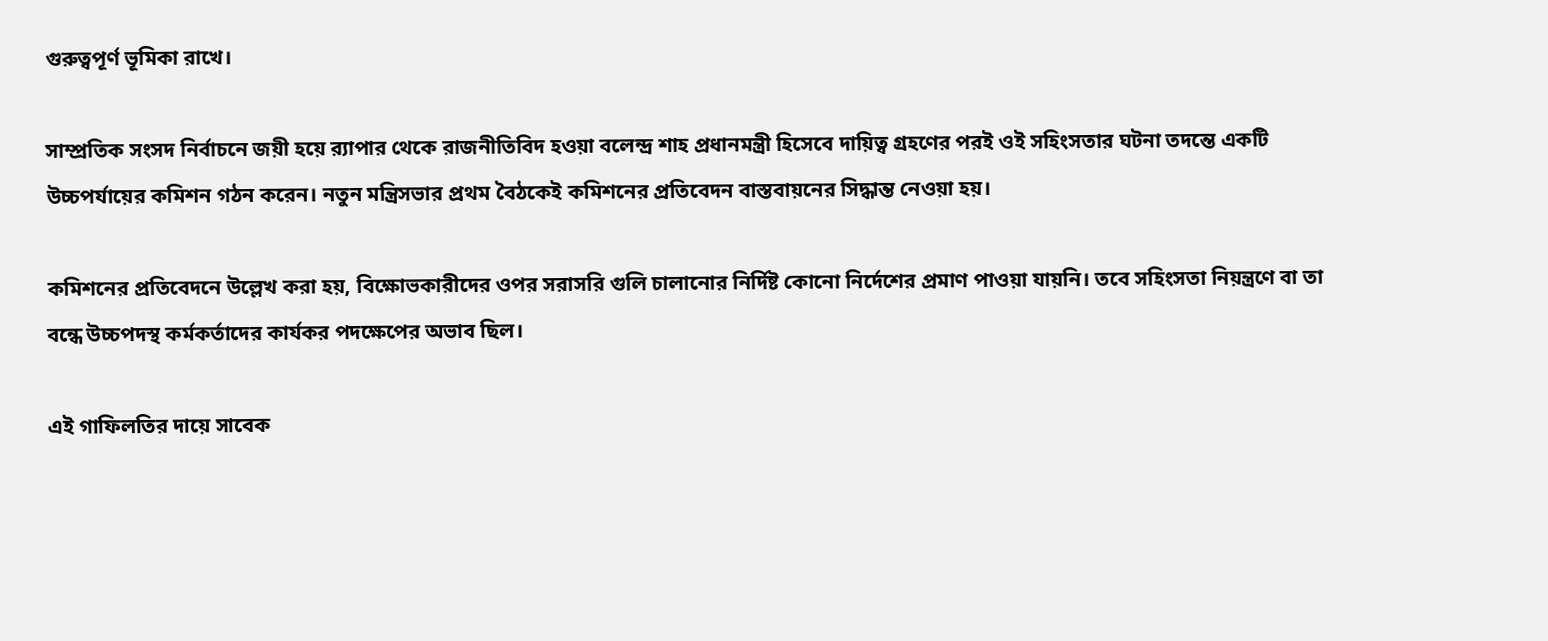গুরুত্বপূর্ণ ভূমিকা রাখে।

সাম্প্রতিক সংসদ নির্বাচনে জয়ী হয়ে র‍্যাপার থেকে রাজনীতিবিদ হওয়া বলেন্দ্র শাহ প্রধানমন্ত্রী হিসেবে দায়িত্ব গ্রহণের পরই ওই সহিংসতার ঘটনা তদন্তে একটি উচ্চপর্যায়ের কমিশন গঠন করেন। নতুন মন্ত্রিসভার প্রথম বৈঠকেই কমিশনের প্রতিবেদন বাস্তবায়নের সিদ্ধান্ত নেওয়া হয়।

কমিশনের প্রতিবেদনে উল্লেখ করা হয়, বিক্ষোভকারীদের ওপর সরাসরি গুলি চালানোর নির্দিষ্ট কোনো নির্দেশের প্রমাণ পাওয়া যায়নি। তবে সহিংসতা নিয়ন্ত্রণে বা তা বন্ধে উচ্চপদস্থ কর্মকর্তাদের কার্যকর পদক্ষেপের অভাব ছিল।

এই গাফিলতির দায়ে সাবেক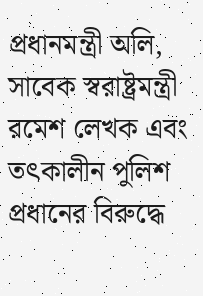প্রধানমন্ত্রী অলি, সাবেক স্বরাষ্ট্রমন্ত্রী রমেশ লেখক এবং তৎকালীন পুলিশ প্রধানের বিরুদ্ধে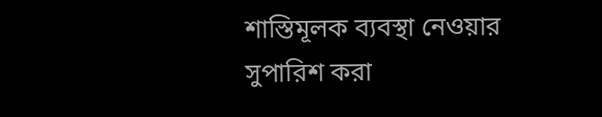শাস্তিমূলক ব্যবস্থা নেওয়ার সুপারিশ করা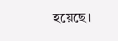হয়েছে।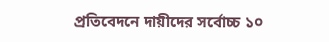প্রতিবেদনে দায়ীদের সর্বোচ্চ ১০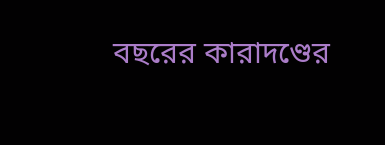বছরের কারাদণ্ডের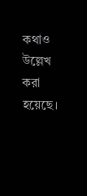কথাও উল্লেখ করা হয়েছে।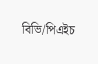বিভি/পিএইচ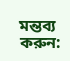মন্তব্য করুন: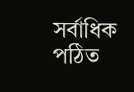সর্বাধিক পঠিত